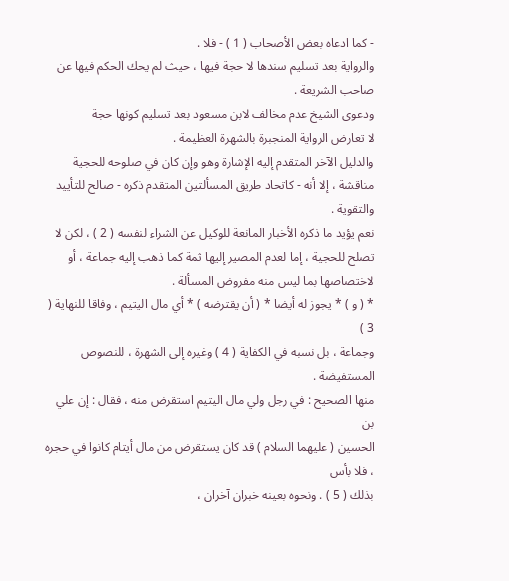- كما ادعاه بعض الأصحاب ( 1 ) - فلا .
والرواية بعد تسليم سندها لا حجة فيها ، حيث لم يحك الحكم فيها عن
صاحب الشريعة .
ودعوى الشيخ عدم مخالف لابن مسعود بعد تسليم كونها حجة
لا تعارض الرواية المنجبرة بالشهرة العظيمة .
والدليل الآخر المتقدم إليه الإشارة وهو وإن كان في صلوحه للحجية
مناقشة ، إلا أنه - كاتحاد طريق المسألتين المتقدم ذكره - صالح للتأييد
والتقوية .
نعم يؤيد ما ذكره الأخبار المانعة للوكيل عن الشراء لنفسه ( 2 ) ، لكن لا
تصلح للحجية ، إما لعدم المصير إليها ثمة كما ذهب إليه جماعة ، أو
لاختصاصها بما ليس منه مفروض المسألة .
* ( و ) * يجوز له أيضا * ( أن يقترضه ) * أي مال اليتيم ، وفاقا للنهاية ( 3 )
وجماعة ، بل نسبه في الكفاية ( 4 ) وغيره إلى الشهرة ، للنصوص المستفيضة .
منها الصحيح : في رجل ولي مال اليتيم استقرض منه ، فقال : إن علي بن
الحسين ( عليهما السلام ) قد كان يستقرض من مال أيتام كانوا في حجره ، فلا بأس
بذلك ( 5 ) . ونحوه بعينه خبران آخران ،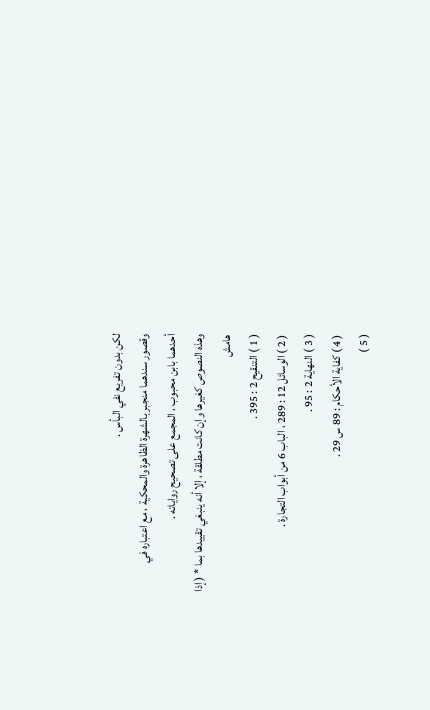لكن بدون تفريع نفي البأس .
وقصور سندهما منجبر بالشهرة الظاهرة والمحكية ، مع اعتباره في
أحدهما بابن محبوب ، المجمع على تصحيح رواياته .
وهذه النصوص كغيرها وإن كانت مطلقة ، إلا أنه ينبغي تقييدها بما * ( إذا
هامش
( 1 ) التنقيح 2 : 395 .
( 2 ) الوسائل 12 : 289 ، الباب 6 من أبواب التجارة .
( 3 ) النهاية 2 : 95 .
( 4 ) كفاية الأحكام : 89 س 29 .
( 5 )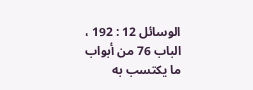الوسائل 12 : 192 ، الباب 76 من أبواب ما يكتسب به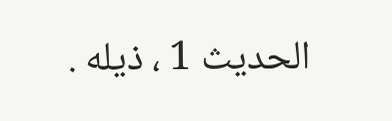الحديث 1 ، ذيله .